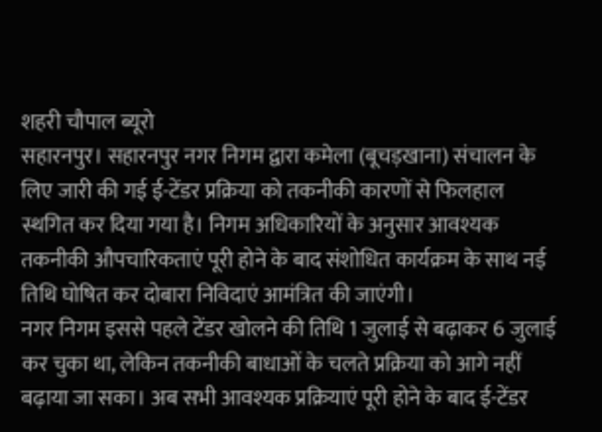शहरी चौपाल ब्यूरो
सहारनपुर। सहारनपुर नगर निगम द्वारा कमेला (बूचड़खाना) संचालन के लिए जारी की गई ई-टेंडर प्रक्रिया को तकनीकी कारणों से फिलहाल स्थगित कर दिया गया है। निगम अधिकारियों के अनुसार आवश्यक तकनीकी औपचारिकताएं पूरी होने के बाद संशोधित कार्यक्रम के साथ नई तिथि घोषित कर दोबारा निविदाएं आमंत्रित की जाएंगी।
नगर निगम इससे पहले टेंडर खोलने की तिथि 1 जुलाई से बढ़ाकर 6 जुलाई कर चुका था, लेकिन तकनीकी बाधाओं के चलते प्रक्रिया को आगे नहीं बढ़ाया जा सका। अब सभी आवश्यक प्रक्रियाएं पूरी होने के बाद ई-टेंडर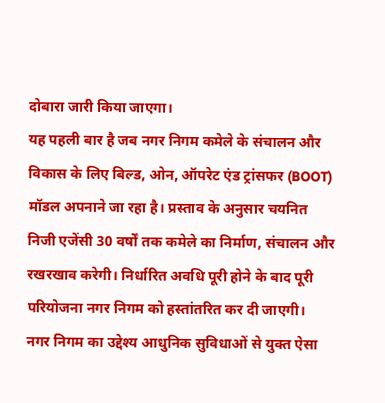दोबारा जारी किया जाएगा।
यह पहली बार है जब नगर निगम कमेले के संचालन और विकास के लिए बिल्ड, ओन, ऑपरेट एंड ट्रांसफर (BOOT) मॉडल अपनाने जा रहा है। प्रस्ताव के अनुसार चयनित निजी एजेंसी 30 वर्षों तक कमेले का निर्माण, संचालन और रखरखाव करेगी। निर्धारित अवधि पूरी होने के बाद पूरी परियोजना नगर निगम को हस्तांतरित कर दी जाएगी।
नगर निगम का उद्देश्य आधुनिक सुविधाओं से युक्त ऐसा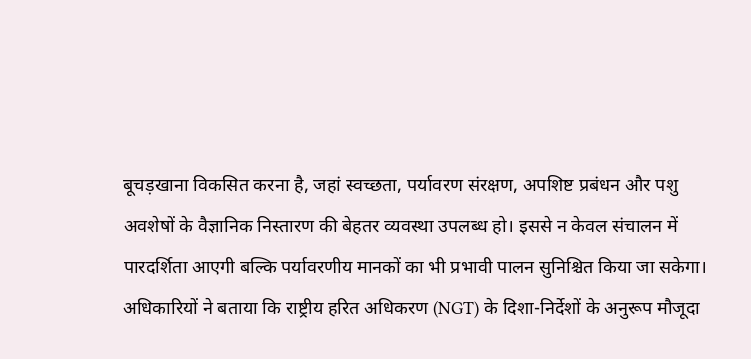बूचड़खाना विकसित करना है, जहां स्वच्छता, पर्यावरण संरक्षण, अपशिष्ट प्रबंधन और पशु अवशेषों के वैज्ञानिक निस्तारण की बेहतर व्यवस्था उपलब्ध हो। इससे न केवल संचालन में पारदर्शिता आएगी बल्कि पर्यावरणीय मानकों का भी प्रभावी पालन सुनिश्चित किया जा सकेगा।
अधिकारियों ने बताया कि राष्ट्रीय हरित अधिकरण (NGT) के दिशा-निर्देशों के अनुरूप मौजूदा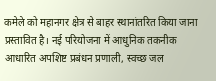कमेले को महानगर क्षेत्र से बाहर स्थानांतरित किया जाना प्रस्तावित है। नई परियोजना में आधुनिक तकनीक आधारित अपशिष्ट प्रबंधन प्रणाली, स्वच्छ जल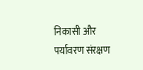निकासी और पर्यावरण संरक्षण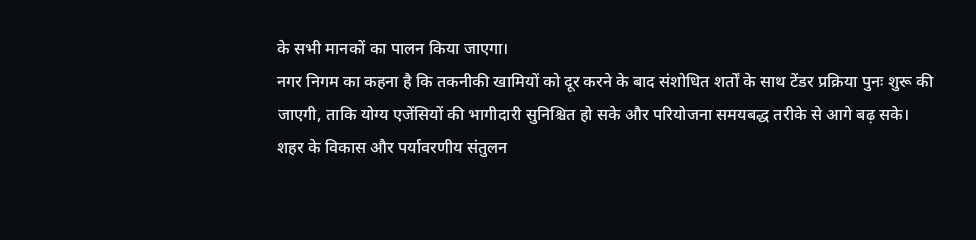के सभी मानकों का पालन किया जाएगा।
नगर निगम का कहना है कि तकनीकी खामियों को दूर करने के बाद संशोधित शर्तों के साथ टेंडर प्रक्रिया पुनः शुरू की जाएगी, ताकि योग्य एजेंसियों की भागीदारी सुनिश्चित हो सके और परियोजना समयबद्ध तरीके से आगे बढ़ सके।
शहर के विकास और पर्यावरणीय संतुलन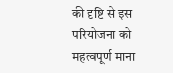की दृष्टि से इस परियोजना को महत्वपूर्ण माना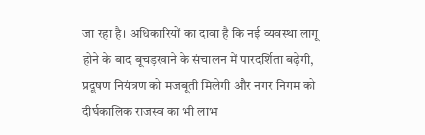जा रहा है। अधिकारियों का दावा है कि नई व्यवस्था लागू होने के बाद बूचड़खाने के संचालन में पारदर्शिता बढ़ेगी, प्रदूषण नियंत्रण को मजबूती मिलेगी और नगर निगम को दीर्घकालिक राजस्व का भी लाभ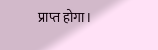प्राप्त होगा।